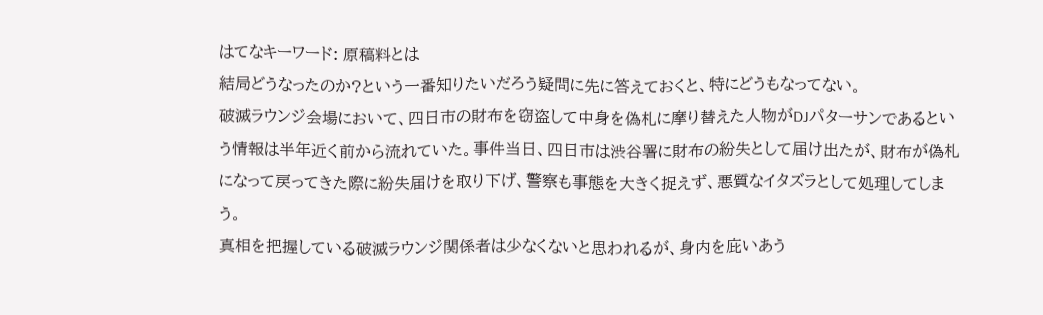はてなキーワード: 原稿料とは
結局どうなったのか?という一番知りたいだろう疑問に先に答えておくと、特にどうもなってない。
破滅ラウンジ会場において、四日市の財布を窃盗して中身を偽札に摩り替えた人物がDJパターサンであるという情報は半年近く前から流れていた。事件当日、四日市は渋谷署に財布の紛失として届け出たが、財布が偽札になって戻ってきた際に紛失届けを取り下げ、警察も事態を大きく捉えず、悪質なイタズラとして処理してしまう。
真相を把握している破滅ラウンジ関係者は少なくないと思われるが、身内を庇いあう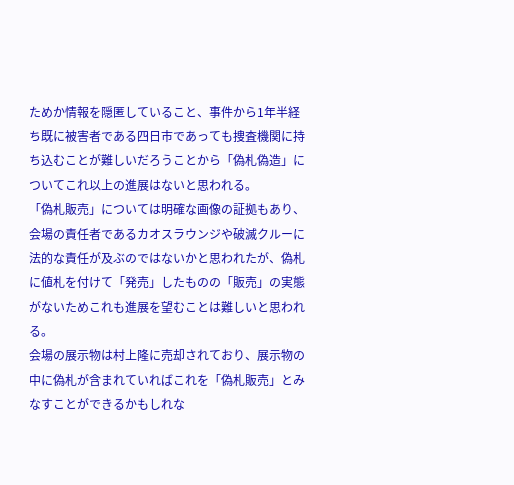ためか情報を隠匿していること、事件から1年半経ち既に被害者である四日市であっても捜査機関に持ち込むことが難しいだろうことから「偽札偽造」についてこれ以上の進展はないと思われる。
「偽札販売」については明確な画像の証拠もあり、会場の責任者であるカオスラウンジや破滅クルーに法的な責任が及ぶのではないかと思われたが、偽札に値札を付けて「発売」したものの「販売」の実態がないためこれも進展を望むことは難しいと思われる。
会場の展示物は村上隆に売却されており、展示物の中に偽札が含まれていればこれを「偽札販売」とみなすことができるかもしれな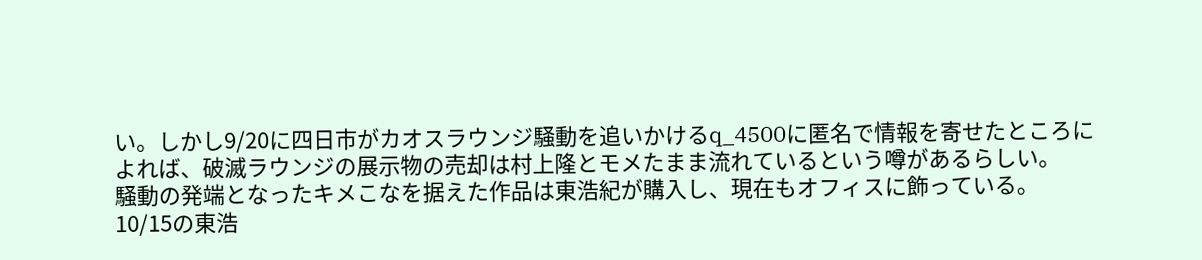い。しかし9/20に四日市がカオスラウンジ騒動を追いかけるq_4500に匿名で情報を寄せたところによれば、破滅ラウンジの展示物の売却は村上隆とモメたまま流れているという噂があるらしい。
騒動の発端となったキメこなを据えた作品は東浩紀が購入し、現在もオフィスに飾っている。
10/15の東浩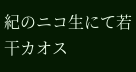紀のニコ生にて若干カオス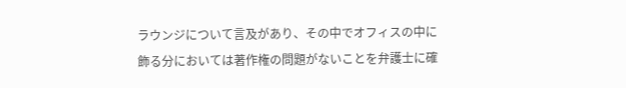ラウンジについて言及があり、その中でオフィスの中に飾る分においては著作権の問題がないことを弁護士に確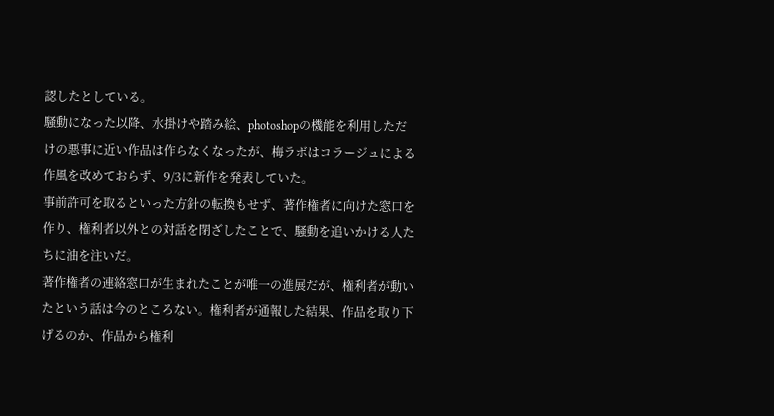認したとしている。
騒動になった以降、水掛けや踏み絵、photoshopの機能を利用しただけの悪事に近い作品は作らなくなったが、梅ラボはコラージュによる作風を改めておらず、9/3に新作を発表していた。
事前許可を取るといった方針の転換もせず、著作権者に向けた窓口を作り、権利者以外との対話を閉ざしたことで、騒動を追いかける人たちに油を注いだ。
著作権者の連絡窓口が生まれたことが唯一の進展だが、権利者が動いたという話は今のところない。権利者が通報した結果、作品を取り下げるのか、作品から権利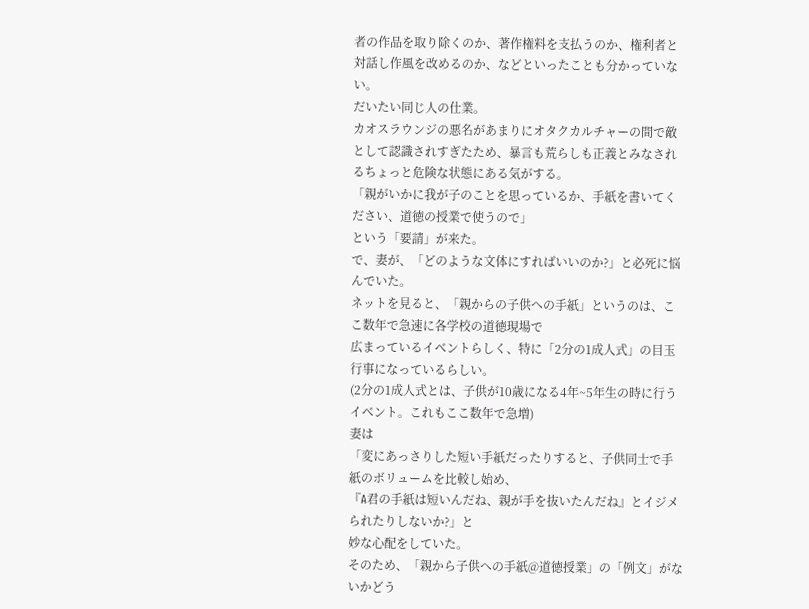者の作品を取り除くのか、著作権料を支払うのか、権利者と対話し作風を改めるのか、などといったことも分かっていない。
だいたい同じ人の仕業。
カオスラウンジの悪名があまりにオタクカルチャーの間で敵として認識されすぎたため、暴言も荒らしも正義とみなされるちょっと危険な状態にある気がする。
「親がいかに我が子のことを思っているか、手紙を書いてください、道徳の授業で使うので」
という「要請」が来た。
で、妻が、「どのような文体にすればいいのか?」と必死に悩んでいた。
ネットを見ると、「親からの子供への手紙」というのは、ここ数年で急速に各学校の道徳現場で
広まっているイベントらしく、特に「2分の1成人式」の目玉行事になっているらしい。
(2分の1成人式とは、子供が10歳になる4年~5年生の時に行うイベント。これもここ数年で急増)
妻は
「変にあっさりした短い手紙だったりすると、子供同士で手紙のボリュームを比較し始め、
『A君の手紙は短いんだね、親が手を抜いたんだね』とイジメられたりしないか?」と
妙な心配をしていた。
そのため、「親から子供への手紙@道徳授業」の「例文」がないかどう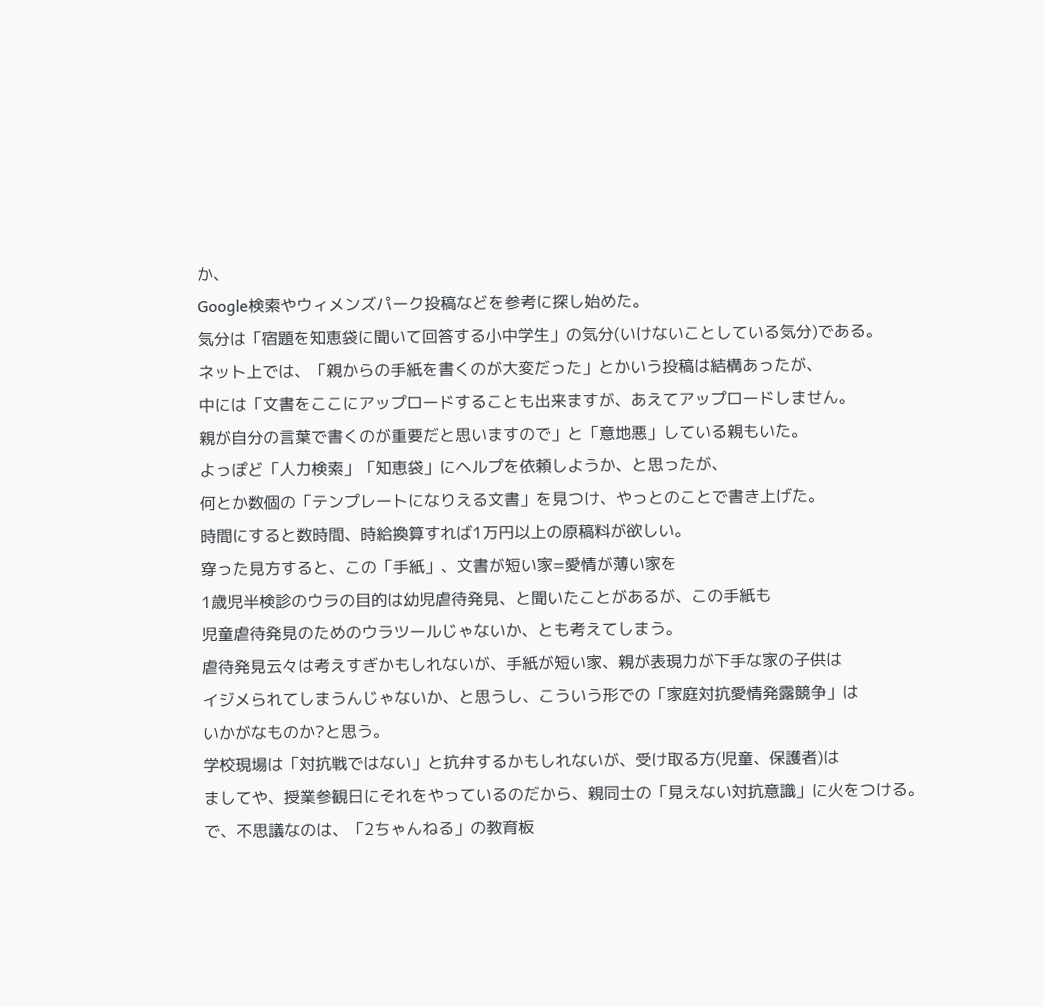か、
Google検索やウィメンズパーク投稿などを参考に探し始めた。
気分は「宿題を知恵袋に聞いて回答する小中学生」の気分(いけないことしている気分)である。
ネット上では、「親からの手紙を書くのが大変だった」とかいう投稿は結構あったが、
中には「文書をここにアップロードすることも出来ますが、あえてアップロードしません。
親が自分の言葉で書くのが重要だと思いますので」と「意地悪」している親もいた。
よっぽど「人力検索」「知恵袋」にヘルプを依頼しようか、と思ったが、
何とか数個の「テンプレートになりえる文書」を見つけ、やっとのことで書き上げた。
時間にすると数時間、時給換算すれば1万円以上の原稿料が欲しい。
穿った見方すると、この「手紙」、文書が短い家=愛情が薄い家を
1歳児半検診のウラの目的は幼児虐待発見、と聞いたことがあるが、この手紙も
児童虐待発見のためのウラツールじゃないか、とも考えてしまう。
虐待発見云々は考えすぎかもしれないが、手紙が短い家、親が表現力が下手な家の子供は
イジメられてしまうんじゃないか、と思うし、こういう形での「家庭対抗愛情発露競争」は
いかがなものか?と思う。
学校現場は「対抗戦ではない」と抗弁するかもしれないが、受け取る方(児童、保護者)は
ましてや、授業参観日にそれをやっているのだから、親同士の「見えない対抗意識」に火をつける。
で、不思議なのは、「2ちゃんねる」の教育板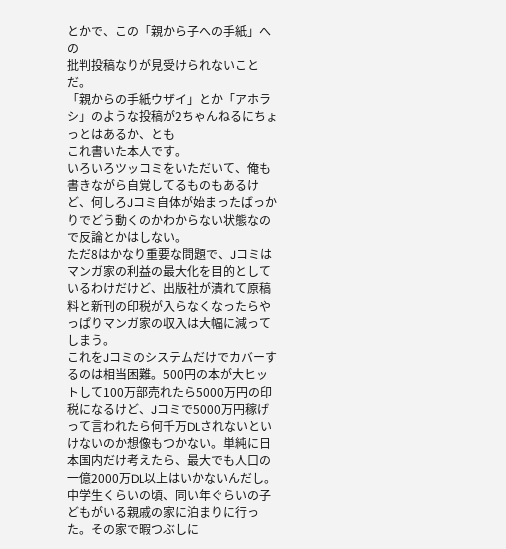とかで、この「親から子への手紙」への
批判投稿なりが見受けられないことだ。
「親からの手紙ウザイ」とか「アホラシ」のような投稿が2ちゃんねるにちょっとはあるか、とも
これ書いた本人です。
いろいろツッコミをいただいて、俺も書きながら自覚してるものもあるけど、何しろJコミ自体が始まったばっかりでどう動くのかわからない状態なので反論とかはしない。
ただ8はかなり重要な問題で、Jコミはマンガ家の利益の最大化を目的としているわけだけど、出版社が潰れて原稿料と新刊の印税が入らなくなったらやっぱりマンガ家の収入は大幅に減ってしまう。
これをJコミのシステムだけでカバーするのは相当困難。500円の本が大ヒットして100万部売れたら5000万円の印税になるけど、Jコミで5000万円稼げって言われたら何千万DLされないといけないのか想像もつかない。単純に日本国内だけ考えたら、最大でも人口の一億2000万DL以上はいかないんだし。
中学生くらいの頃、同い年ぐらいの子どもがいる親戚の家に泊まりに行った。その家で暇つぶしに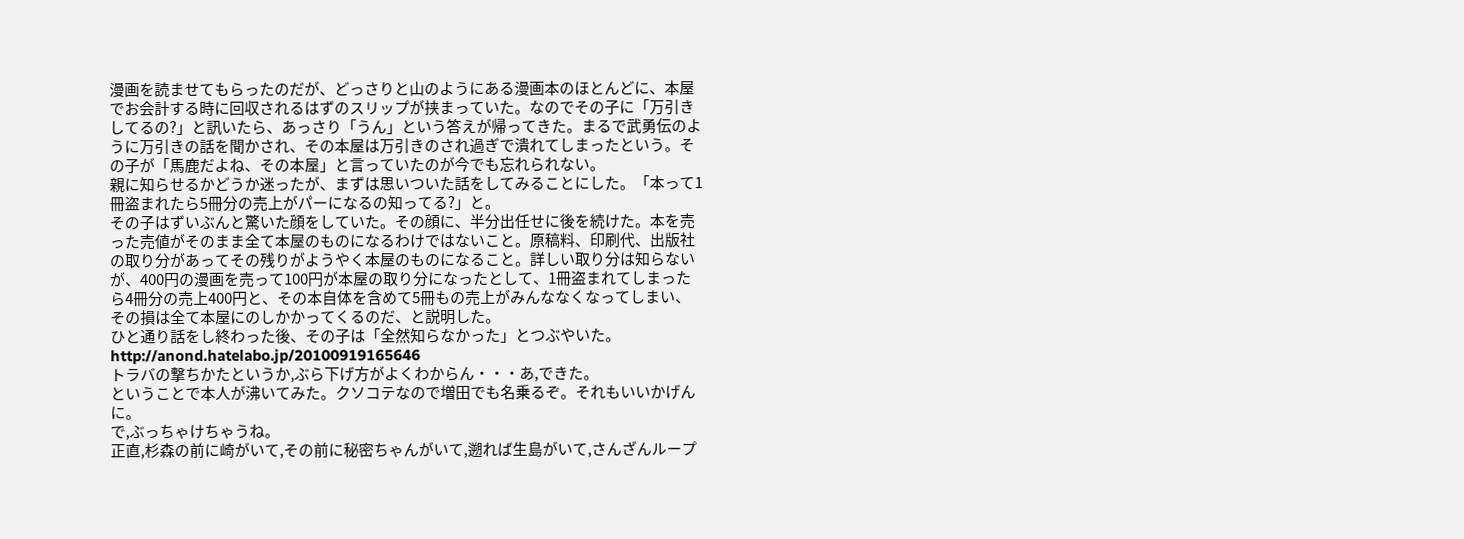漫画を読ませてもらったのだが、どっさりと山のようにある漫画本のほとんどに、本屋でお会計する時に回収されるはずのスリップが挟まっていた。なのでその子に「万引きしてるの?」と訊いたら、あっさり「うん」という答えが帰ってきた。まるで武勇伝のように万引きの話を聞かされ、その本屋は万引きのされ過ぎで潰れてしまったという。その子が「馬鹿だよね、その本屋」と言っていたのが今でも忘れられない。
親に知らせるかどうか迷ったが、まずは思いついた話をしてみることにした。「本って1冊盗まれたら5冊分の売上がパーになるの知ってる?」と。
その子はずいぶんと驚いた顔をしていた。その顔に、半分出任せに後を続けた。本を売った売値がそのまま全て本屋のものになるわけではないこと。原稿料、印刷代、出版社の取り分があってその残りがようやく本屋のものになること。詳しい取り分は知らないが、400円の漫画を売って100円が本屋の取り分になったとして、1冊盗まれてしまったら4冊分の売上400円と、その本自体を含めて5冊もの売上がみんななくなってしまい、その損は全て本屋にのしかかってくるのだ、と説明した。
ひと通り話をし終わった後、その子は「全然知らなかった」とつぶやいた。
http://anond.hatelabo.jp/20100919165646
トラバの撃ちかたというか,ぶら下げ方がよくわからん・・・あ,できた。
ということで本人が沸いてみた。クソコテなので増田でも名乗るぞ。それもいいかげんに。
で,ぶっちゃけちゃうね。
正直,杉森の前に崎がいて,その前に秘密ちゃんがいて,遡れば生島がいて,さんざんループ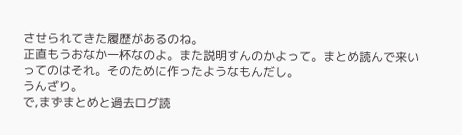させられてきた履歴があるのね。
正直もうおなか一杯なのよ。また説明すんのかよって。まとめ読んで来いってのはそれ。そのために作ったようなもんだし。
うんざり。
で,まずまとめと過去ログ読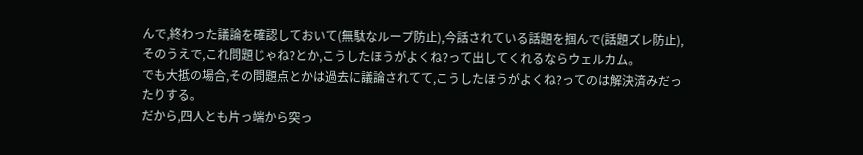んで,終わった議論を確認しておいて(無駄なループ防止),今話されている話題を掴んで(話題ズレ防止),そのうえで,これ問題じゃね?とか,こうしたほうがよくね?って出してくれるならウェルカム。
でも大抵の場合,その問題点とかは過去に議論されてて,こうしたほうがよくね?ってのは解決済みだったりする。
だから,四人とも片っ端から突っ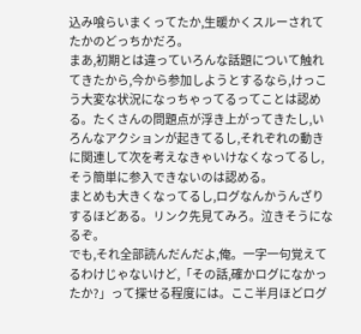込み喰らいまくってたか,生暖かくスルーされてたかのどっちかだろ。
まあ,初期とは違っていろんな話題について触れてきたから,今から参加しようとするなら,けっこう大変な状況になっちゃってるってことは認める。たくさんの問題点が浮き上がってきたし,いろんなアクションが起きてるし,それぞれの動きに関連して次を考えなきゃいけなくなってるし,そう簡単に参入できないのは認める。
まとめも大きくなってるし,ログなんかうんざりするほどある。リンク先見てみろ。泣きそうになるぞ。
でも,それ全部読んだんだよ,俺。一字一句覚えてるわけじゃないけど,「その話,確かログになかったか?」って探せる程度には。ここ半月ほどログ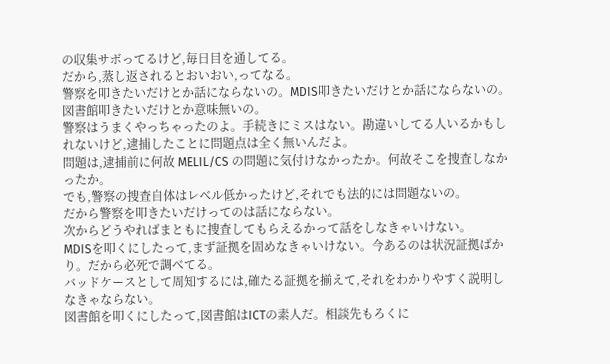の収集サボってるけど,毎日目を通してる。
だから,蒸し返されるとおいおい,ってなる。
警察を叩きたいだけとか話にならないの。MDIS叩きたいだけとか話にならないの。図書館叩きたいだけとか意味無いの。
警察はうまくやっちゃったのよ。手続きにミスはない。勘違いしてる人いるかもしれないけど,逮捕したことに問題点は全く無いんだよ。
問題は,逮捕前に何故 MELIL/CS の問題に気付けなかったか。何故そこを捜査しなかったか。
でも,警察の捜査自体はレベル低かったけど,それでも法的には問題ないの。
だから警察を叩きたいだけってのは話にならない。
次からどうやればまともに捜査してもらえるかって話をしなきゃいけない。
MDISを叩くにしたって,まず証拠を固めなきゃいけない。今あるのは状況証拠ばかり。だから必死で調べてる。
バッドケースとして周知するには,確たる証拠を揃えて,それをわかりやすく説明しなきゃならない。
図書館を叩くにしたって,図書館はICTの素人だ。相談先もろくに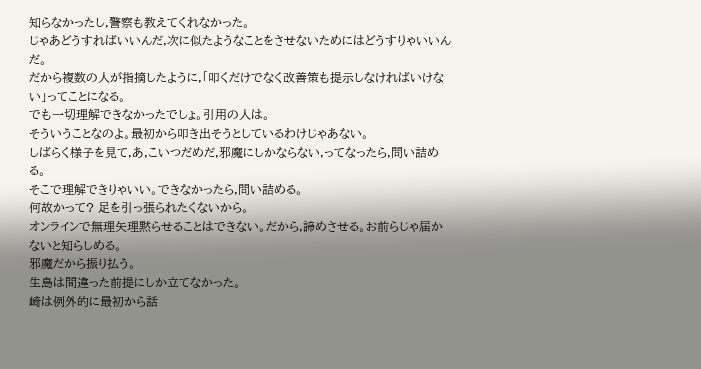知らなかったし,警察も教えてくれなかった。
じゃあどうすればいいんだ,次に似たようなことをさせないためにはどうすりゃいいんだ。
だから複数の人が指摘したように,「叩くだけでなく改善策も提示しなければいけない」ってことになる。
でも一切理解できなかったでしょ。引用の人は。
そういうことなのよ。最初から叩き出そうとしているわけじゃあない。
しばらく様子を見て,あ,こいつだめだ,邪魔にしかならない,ってなったら,問い詰める。
そこで理解できりゃいい。できなかったら,問い詰める。
何故かって? 足を引っ張られたくないから。
オンラインで無理矢理黙らせることはできない。だから,諦めさせる。お前らじゃ届かないと知らしめる。
邪魔だから振り払う。
生島は間違った前提にしか立てなかった。
崎は例外的に最初から話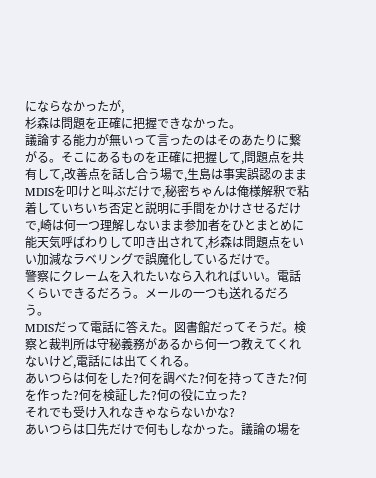にならなかったが,
杉森は問題を正確に把握できなかった。
議論する能力が無いって言ったのはそのあたりに繋がる。そこにあるものを正確に把握して,問題点を共有して,改善点を話し合う場で,生島は事実誤認のままMDISを叩けと叫ぶだけで,秘密ちゃんは俺様解釈で粘着していちいち否定と説明に手間をかけさせるだけで,崎は何一つ理解しないまま参加者をひとまとめに能天気呼ばわりして叩き出されて,杉森は問題点をいい加減なラベリングで誤魔化しているだけで。
警察にクレームを入れたいなら入れればいい。電話くらいできるだろう。メールの一つも送れるだろう。
MDISだって電話に答えた。図書館だってそうだ。検察と裁判所は守秘義務があるから何一つ教えてくれないけど,電話には出てくれる。
あいつらは何をした?何を調べた?何を持ってきた?何を作った?何を検証した?何の役に立った?
それでも受け入れなきゃならないかな?
あいつらは口先だけで何もしなかった。議論の場を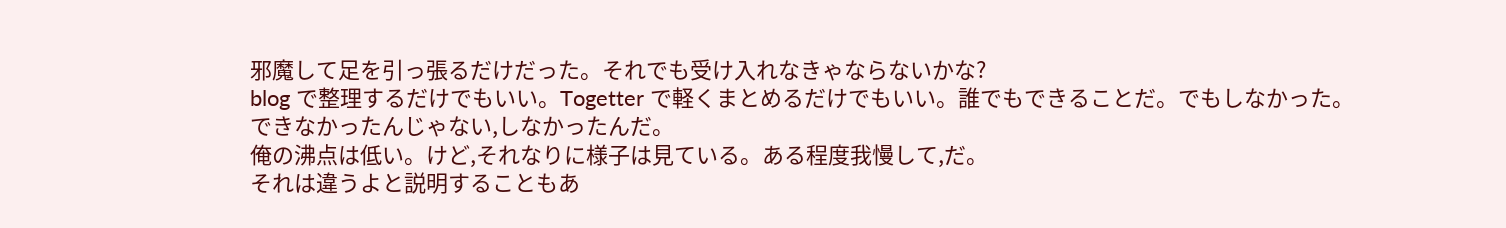邪魔して足を引っ張るだけだった。それでも受け入れなきゃならないかな?
blog で整理するだけでもいい。Togetter で軽くまとめるだけでもいい。誰でもできることだ。でもしなかった。
できなかったんじゃない,しなかったんだ。
俺の沸点は低い。けど,それなりに様子は見ている。ある程度我慢して,だ。
それは違うよと説明することもあ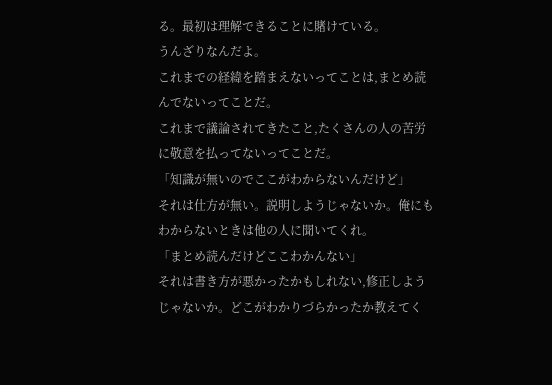る。最初は理解できることに賭けている。
うんざりなんだよ。
これまでの経緯を踏まえないってことは,まとめ読んでないってことだ。
これまで議論されてきたこと,たくさんの人の苦労に敬意を払ってないってことだ。
「知識が無いのでここがわからないんだけど」
それは仕方が無い。説明しようじゃないか。俺にもわからないときは他の人に聞いてくれ。
「まとめ読んだけどここわかんない」
それは書き方が悪かったかもしれない,修正しようじゃないか。どこがわかりづらかったか教えてく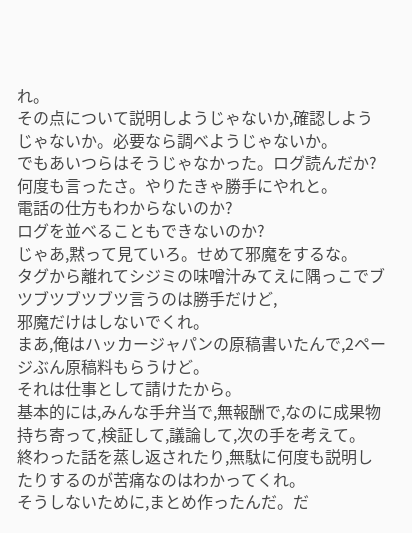れ。
その点について説明しようじゃないか,確認しようじゃないか。必要なら調べようじゃないか。
でもあいつらはそうじゃなかった。ログ読んだか?
何度も言ったさ。やりたきゃ勝手にやれと。
電話の仕方もわからないのか?
ログを並べることもできないのか?
じゃあ,黙って見ていろ。せめて邪魔をするな。
タグから離れてシジミの味噌汁みてえに隅っこでブツブツブツブツ言うのは勝手だけど,
邪魔だけはしないでくれ。
まあ,俺はハッカージャパンの原稿書いたんで,2ページぶん原稿料もらうけど。
それは仕事として請けたから。
基本的には,みんな手弁当で,無報酬で,なのに成果物持ち寄って,検証して,議論して,次の手を考えて。
終わった話を蒸し返されたり,無駄に何度も説明したりするのが苦痛なのはわかってくれ。
そうしないために,まとめ作ったんだ。だ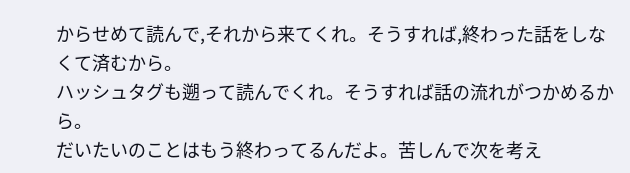からせめて読んで,それから来てくれ。そうすれば,終わった話をしなくて済むから。
ハッシュタグも遡って読んでくれ。そうすれば話の流れがつかめるから。
だいたいのことはもう終わってるんだよ。苦しんで次を考え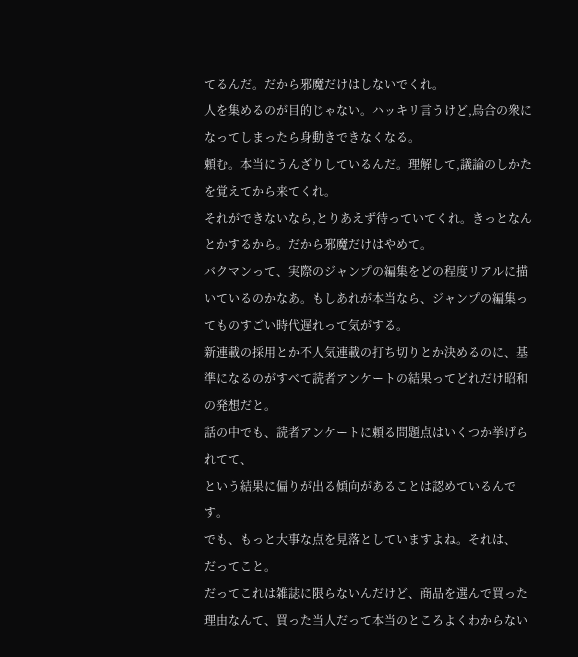てるんだ。だから邪魔だけはしないでくれ。
人を集めるのが目的じゃない。ハッキリ言うけど,烏合の衆になってしまったら身動きできなくなる。
頼む。本当にうんざりしているんだ。理解して,議論のしかたを覚えてから来てくれ。
それができないなら,とりあえず待っていてくれ。きっとなんとかするから。だから邪魔だけはやめて。
バクマンって、実際のジャンプの編集をどの程度リアルに描いているのかなあ。もしあれが本当なら、ジャンプの編集ってものすごい時代遅れって気がする。
新連載の採用とか不人気連載の打ち切りとか決めるのに、基準になるのがすべて読者アンケートの結果ってどれだけ昭和の発想だと。
話の中でも、読者アンケートに頼る問題点はいくつか挙げられてて、
という結果に偏りが出る傾向があることは認めているんです。
でも、もっと大事な点を見落としていますよね。それは、
だってこと。
だってこれは雑誌に限らないんだけど、商品を選んで買った理由なんて、買った当人だって本当のところよくわからない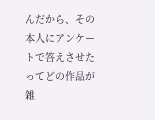んだから、その本人にアンケートで答えさせたってどの作品が雑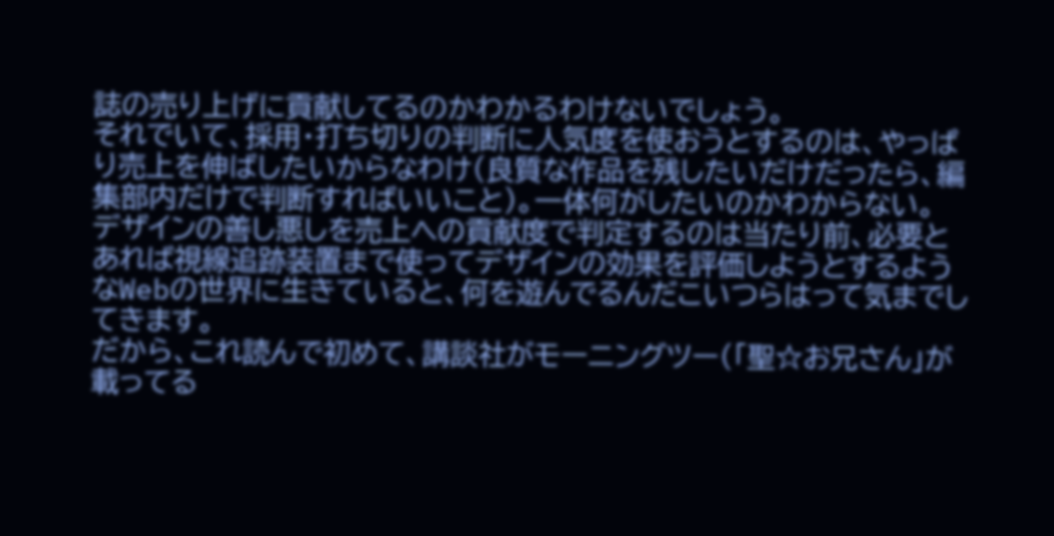誌の売り上げに貢献してるのかわかるわけないでしょう。
それでいて、採用・打ち切りの判断に人気度を使おうとするのは、やっぱり売上を伸ばしたいからなわけ(良質な作品を残したいだけだったら、編集部内だけで判断すればいいこと)。一体何がしたいのかわからない。
デザインの善し悪しを売上への貢献度で判定するのは当たり前、必要とあれば視線追跡装置まで使ってデザインの効果を評価しようとするようなWebの世界に生きていると、何を遊んでるんだこいつらはって気までしてきます。
だから、これ読んで初めて、講談社がモーニングツー(「聖☆お兄さん」が載ってる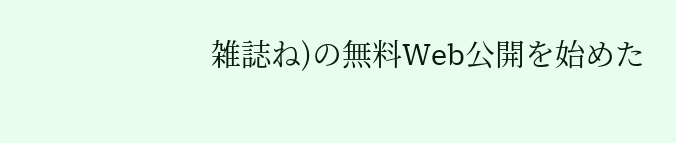雑誌ね)の無料Web公開を始めた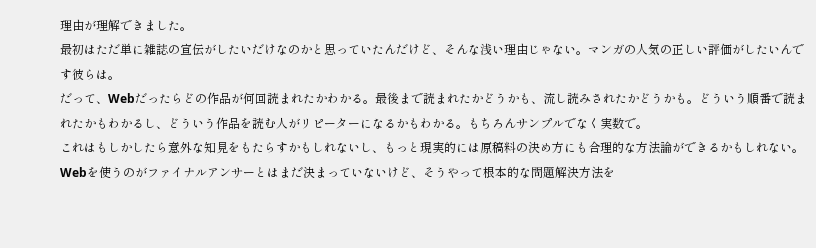理由が理解できました。
最初はただ単に雑誌の宣伝がしたいだけなのかと思っていたんだけど、そんな浅い理由じゃない。マンガの人気の正しい評価がしたいんです彼らは。
だって、Webだったらどの作品が何回読まれたかわかる。最後まで読まれたかどうかも、流し読みされたかどうかも。どういう順番で読まれたかもわかるし、どういう作品を読む人がリピーターになるかもわかる。もちろんサンプルでなく実数で。
これはもしかしたら意外な知見をもたらすかもしれないし、もっと現実的には原稿料の決め方にも合理的な方法論ができるかもしれない。
Webを使うのがファイナルアンサーとはまだ決まっていないけど、そうやって根本的な問題解決方法を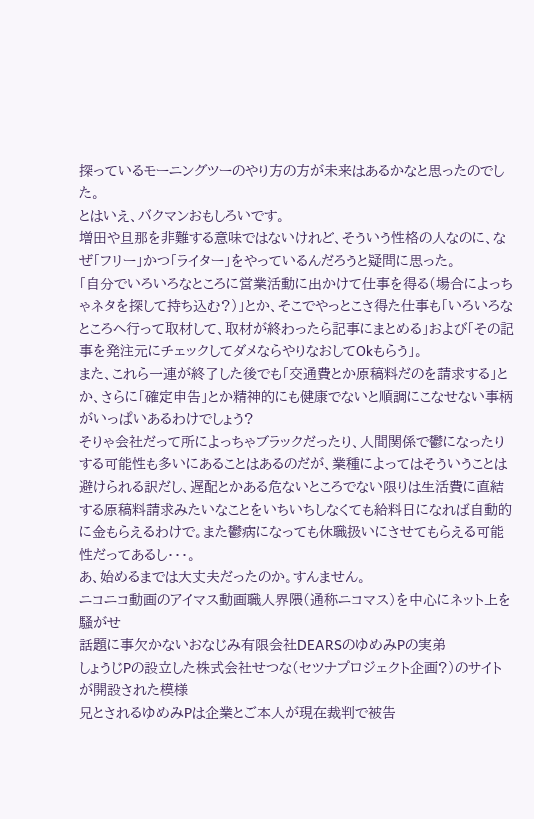探っているモーニングツーのやり方の方が未来はあるかなと思ったのでした。
とはいえ、バクマンおもしろいです。
増田や旦那を非難する意味ではないけれど、そういう性格の人なのに、なぜ「フリー」かつ「ライター」をやっているんだろうと疑問に思った。
「自分でいろいろなところに営業活動に出かけて仕事を得る(場合によっちゃネタを探して持ち込む?)」とか、そこでやっとこさ得た仕事も「いろいろなところへ行って取材して、取材が終わったら記事にまとめる」および「その記事を発注元にチェックしてダメならやりなおしてOkもらう」。
また、これら一連が終了した後でも「交通費とか原稿料だのを請求する」とか、さらに「確定申告」とか精神的にも健康でないと順調にこなせない事柄がいっぱいあるわけでしょう?
そりゃ会社だって所によっちゃブラックだったり、人間関係で鬱になったりする可能性も多いにあることはあるのだが、業種によってはそういうことは避けられる訳だし、遅配とかある危ないところでない限りは生活費に直結する原稿料請求みたいなことをいちいちしなくても給料日になれば自動的に金もらえるわけで。また鬱病になっても休職扱いにさせてもらえる可能性だってあるし・・・。
あ、始めるまでは大丈夫だったのか。すんません。
ニコニコ動画のアイマス動画職人界隈(通称ニコマス)を中心にネット上を騒がせ
話題に事欠かないおなじみ有限会社DEARSのゆめみPの実弟
しょうじPの設立した株式会社せつな(セツナプロジェクト企画?)のサイトが開設された模様
兄とされるゆめみPは企業とご本人が現在裁判で被告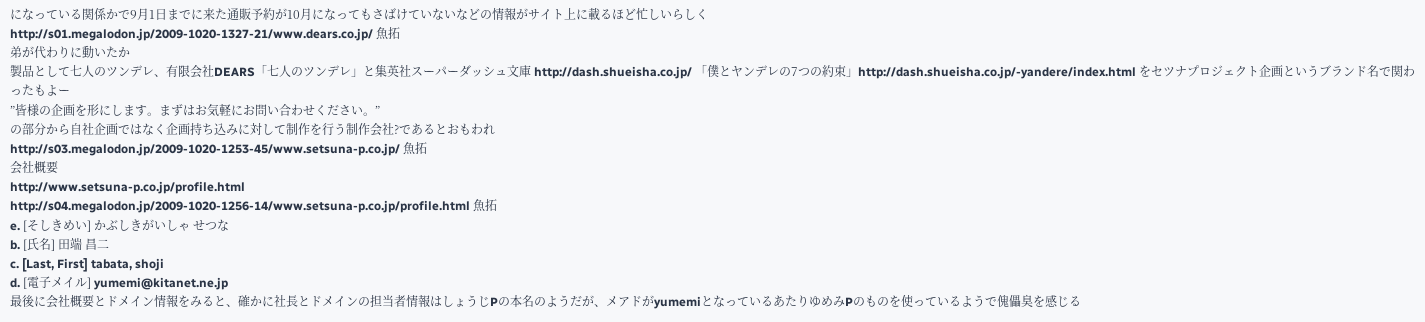になっている関係かで9月1日までに来た通販予約が10月になってもさばけていないなどの情報がサイト上に載るほど忙しいらしく
http://s01.megalodon.jp/2009-1020-1327-21/www.dears.co.jp/ 魚拓
弟が代わりに動いたか
製品として七人のツンデレ、有限会社DEARS「七人のツンデレ」と集英社スーパーダッシュ文庫 http://dash.shueisha.co.jp/ 「僕とヤンデレの7つの約束」http://dash.shueisha.co.jp/-yandere/index.html をセツナプロジェクト企画というブランド名で関わったもよー
”皆様の企画を形にします。まずはお気軽にお問い合わせください。”
の部分から自社企画ではなく企画持ち込みに対して制作を行う制作会社?であるとおもわれ
http://s03.megalodon.jp/2009-1020-1253-45/www.setsuna-p.co.jp/ 魚拓
会社概要
http://www.setsuna-p.co.jp/profile.html
http://s04.megalodon.jp/2009-1020-1256-14/www.setsuna-p.co.jp/profile.html 魚拓
e. [そしきめい] かぶしきがいしゃ せつな
b. [氏名] 田端 昌二
c. [Last, First] tabata, shoji
d. [電子メイル] yumemi@kitanet.ne.jp
最後に会社概要とドメイン情報をみると、確かに社長とドメインの担当者情報はしょうじPの本名のようだが、メアドがyumemiとなっているあたりゆめみPのものを使っているようで傀儡臭を感じる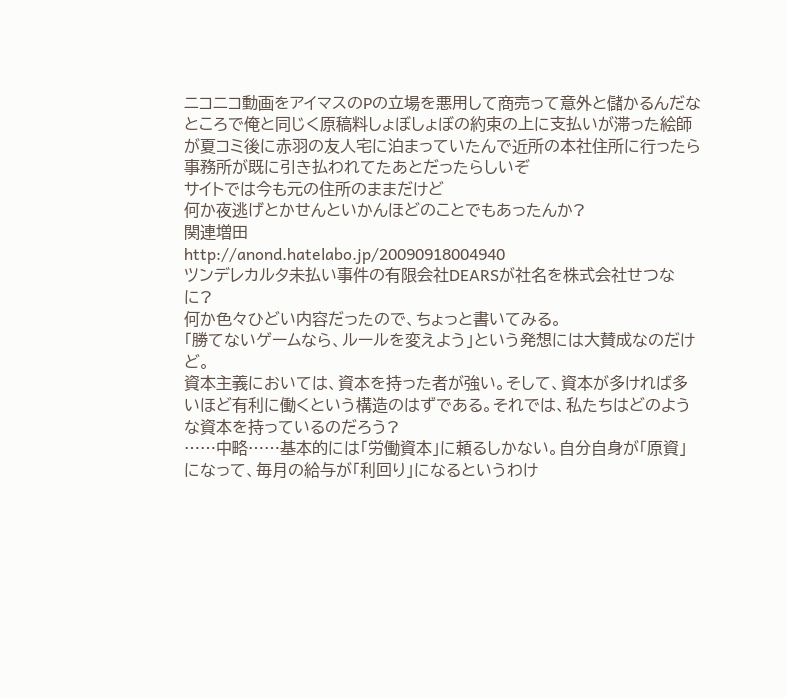ニコニコ動画をアイマスのPの立場を悪用して商売って意外と儲かるんだな
ところで俺と同じく原稿料しょぼしょぼの約束の上に支払いが滞った絵師が夏コミ後に赤羽の友人宅に泊まっていたんで近所の本社住所に行ったら事務所が既に引き払われてたあとだったらしいぞ
サイトでは今も元の住所のままだけど
何か夜逃げとかせんといかんほどのことでもあったんか?
関連増田
http://anond.hatelabo.jp/20090918004940
ツンデレカルタ未払い事件の有限会社DEARSが社名を株式会社せつなに?
何か色々ひどい内容だったので、ちょっと書いてみる。
「勝てないゲームなら、ルールを変えよう」という発想には大賛成なのだけど。
資本主義においては、資本を持った者が強い。そして、資本が多ければ多いほど有利に働くという構造のはずである。それでは、私たちはどのような資本を持っているのだろう?
……中略……基本的には「労働資本」に頼るしかない。自分自身が「原資」になって、毎月の給与が「利回り」になるというわけ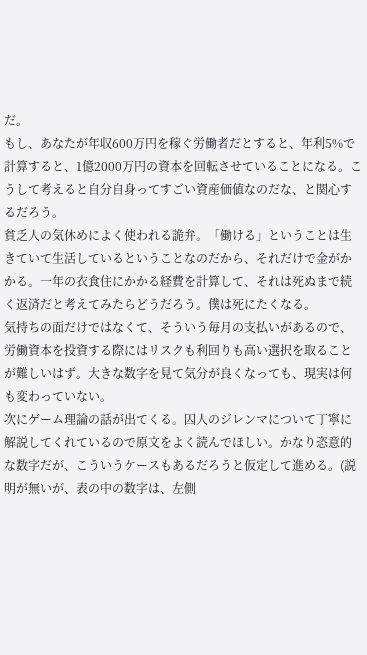だ。
もし、あなたが年収600万円を稼ぐ労働者だとすると、年利5%で計算すると、1億2000万円の資本を回転させていることになる。こうして考えると自分自身ってすごい資産価値なのだな、と関心するだろう。
貧乏人の気休めによく使われる詭弁。「働ける」ということは生きていて生活しているということなのだから、それだけで金がかかる。一年の衣食住にかかる経費を計算して、それは死ぬまで続く返済だと考えてみたらどうだろう。僕は死にたくなる。
気持ちの面だけではなくて、そういう毎月の支払いがあるので、労働資本を投資する際にはリスクも利回りも高い選択を取ることが難しいはず。大きな数字を見て気分が良くなっても、現実は何も変わっていない。
次にゲーム理論の話が出てくる。囚人のジレンマについて丁寧に解説してくれているので原文をよく読んでほしい。かなり恣意的な数字だが、こういうケースもあるだろうと仮定して進める。(説明が無いが、表の中の数字は、左側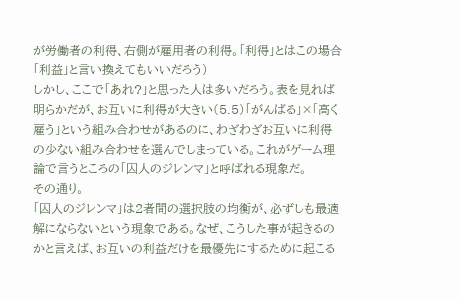が労働者の利得、右側が雇用者の利得。「利得」とはこの場合「利益」と言い換えてもいいだろう)
しかし、ここで「あれ?」と思った人は多いだろう。表を見れば明らかだが、お互いに利得が大きい(5.5)「がんばる」×「高く雇う」という組み合わせがあるのに、わざわざお互いに利得の少ない組み合わせを選んでしまっている。これがゲーム理論で言うところの「囚人のジレンマ」と呼ばれる現象だ。
その通り。
「囚人のジレンマ」は2者間の選択肢の均衡が、必ずしも最適解にならないという現象である。なぜ、こうした事が起きるのかと言えば、お互いの利益だけを最優先にするために起こる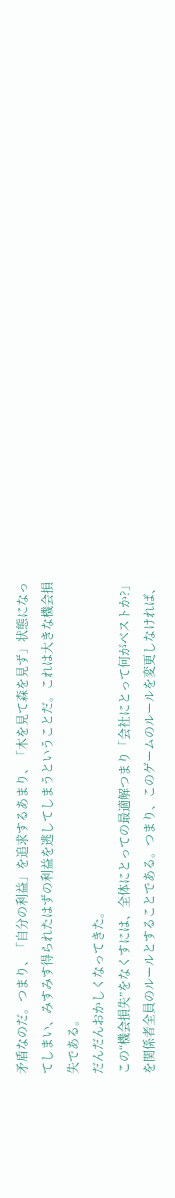矛盾なのだ。つまり、「自分の利益」を追求するあまり、「木を見て森を見ず」状態になってしまい、みすみす得られたはずの利益を逃してしまうということだ。これは大きな機会損失である。
だんだんおかしくなってきた。
この“機会損失”をなくすには、全体にとっての最適解つまり「会社にとって何がベストか?」を関係者全員のルールとすることである。つまり、このゲームのルールを変更しなければ、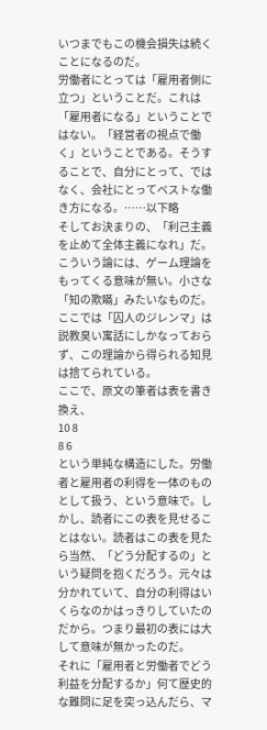いつまでもこの機会損失は続くことになるのだ。
労働者にとっては「雇用者側に立つ」ということだ。これは「雇用者になる」ということではない。「経営者の視点で働く」ということである。そうすることで、自分にとって、ではなく、会社にとってベストな働き方になる。……以下略
そしてお決まりの、「利己主義を止めて全体主義になれ」だ。こういう論には、ゲーム理論をもってくる意味が無い。小さな「知の欺瞞」みたいなものだ。ここでは「囚人のジレンマ」は説教臭い寓話にしかなっておらず、この理論から得られる知見は捨てられている。
ここで、原文の筆者は表を書き換え、
10 8
8 6
という単純な構造にした。労働者と雇用者の利得を一体のものとして扱う、という意味で。しかし、読者にこの表を見せることはない。読者はこの表を見たら当然、「どう分配するの」という疑問を抱くだろう。元々は分かれていて、自分の利得はいくらなのかはっきりしていたのだから。つまり最初の表には大して意味が無かったのだ。
それに「雇用者と労働者でどう利益を分配するか」何て歴史的な難問に足を突っ込んだら、マ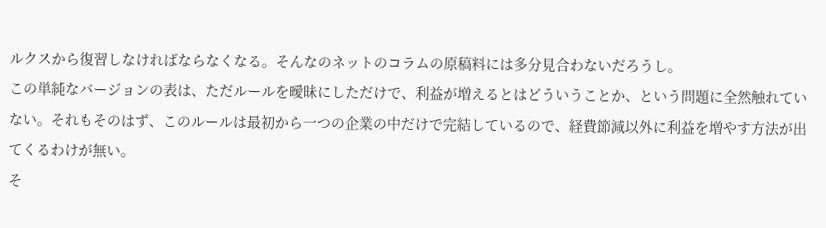ルクスから復習しなければならなくなる。そんなのネットのコラムの原稿料には多分見合わないだろうし。
この単純なバージョンの表は、ただルールを曖昧にしただけで、利益が増えるとはどういうことか、という問題に全然触れていない。それもそのはず、このルールは最初から一つの企業の中だけで完結しているので、経費節減以外に利益を増やす方法が出てくるわけが無い。
そ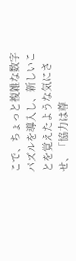こで、ちょっと複雑な数字パズルを導入し、新しいことを覚えたような気にさせ、「協力は尊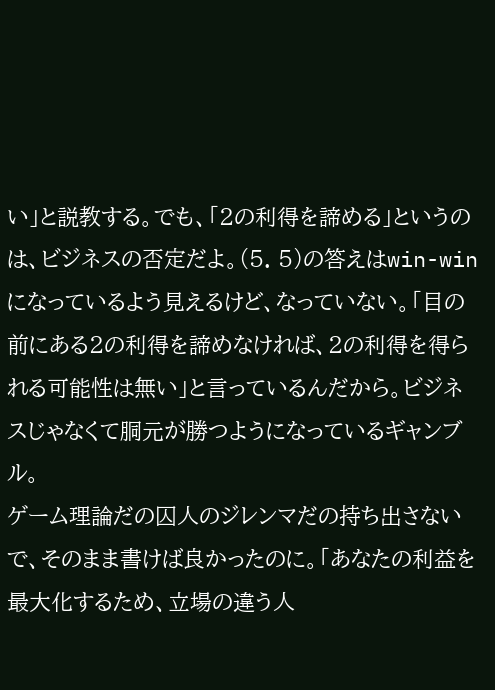い」と説教する。でも、「2の利得を諦める」というのは、ビジネスの否定だよ。(5. 5)の答えはwin-winになっているよう見えるけど、なっていない。「目の前にある2の利得を諦めなければ、2の利得を得られる可能性は無い」と言っているんだから。ビジネスじゃなくて胴元が勝つようになっているギャンブル。
ゲーム理論だの囚人のジレンマだの持ち出さないで、そのまま書けば良かったのに。「あなたの利益を最大化するため、立場の違う人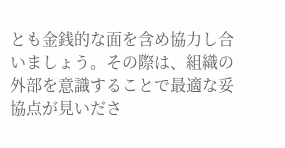とも金銭的な面を含め協力し合いましょう。その際は、組織の外部を意識することで最適な妥協点が見いださ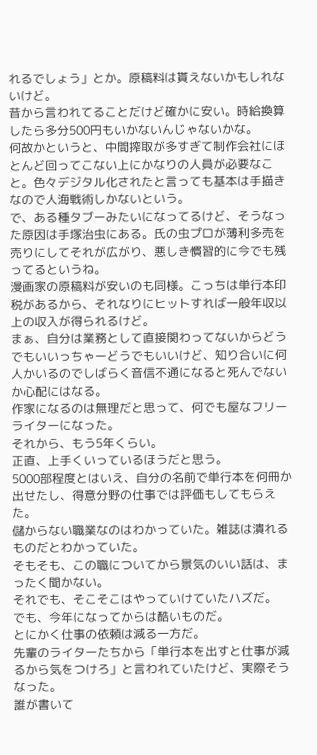れるでしょう」とか。原稿料は貰えないかもしれないけど。
昔から言われてることだけど確かに安い。時給換算したら多分500円もいかないんじゃないかな。
何故かというと、中間搾取が多すぎて制作会社にほとんど回ってこない上にかなりの人員が必要なこと。色々デジタル化されたと言っても基本は手描きなので人海戦術しかないという。
で、ある種タブーみたいになってるけど、そうなった原因は手塚治虫にある。氏の虫プロが薄利多売を売りにしてそれが広がり、悪しき慣習的に今でも残ってるというね。
漫画家の原稿料が安いのも同様。こっちは単行本印税があるから、それなりにヒットすれば一般年収以上の収入が得られるけど。
まぁ、自分は業務として直接関わってないからどうでもいいっちゃーどうでもいいけど、知り合いに何人かいるのでしばらく音信不通になると死んでないか心配にはなる。
作家になるのは無理だと思って、何でも屋なフリーライターになった。
それから、もう5年くらい。
正直、上手くいっているほうだと思う。
5000部程度とはいえ、自分の名前で単行本を何冊か出せたし、得意分野の仕事では評価もしてもらえた。
儲からない職業なのはわかっていた。雑誌は潰れるものだとわかっていた。
そもそも、この職についてから景気のいい話は、まったく聞かない。
それでも、そこそこはやっていけていたハズだ。
でも、今年になってからは酷いものだ。
とにかく仕事の依頼は減る一方だ。
先輩のライターたちから「単行本を出すと仕事が減るから気をつけろ」と言われていたけど、実際そうなった。
誰が書いて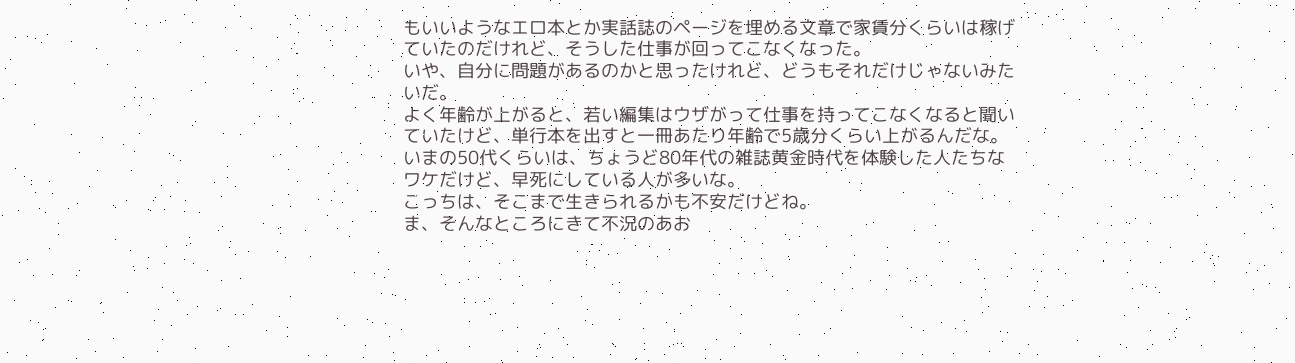もいいようなエロ本とか実話誌のページを埋める文章で家賃分くらいは稼げていたのだけれど、そうした仕事が回ってこなくなった。
いや、自分に問題があるのかと思ったけれど、どうもそれだけじゃないみたいだ。
よく年齢が上がると、若い編集はウザがって仕事を持ってこなくなると聞いていたけど、単行本を出すと一冊あたり年齢で5歳分くらい上がるんだな。
いまの50代くらいは、ちょうど80年代の雑誌黄金時代を体験した人たちなワケだけど、早死にしている人が多いな。
こっちは、そこまで生きられるかも不安だけどね。
ま、そんなところにきて不況のあお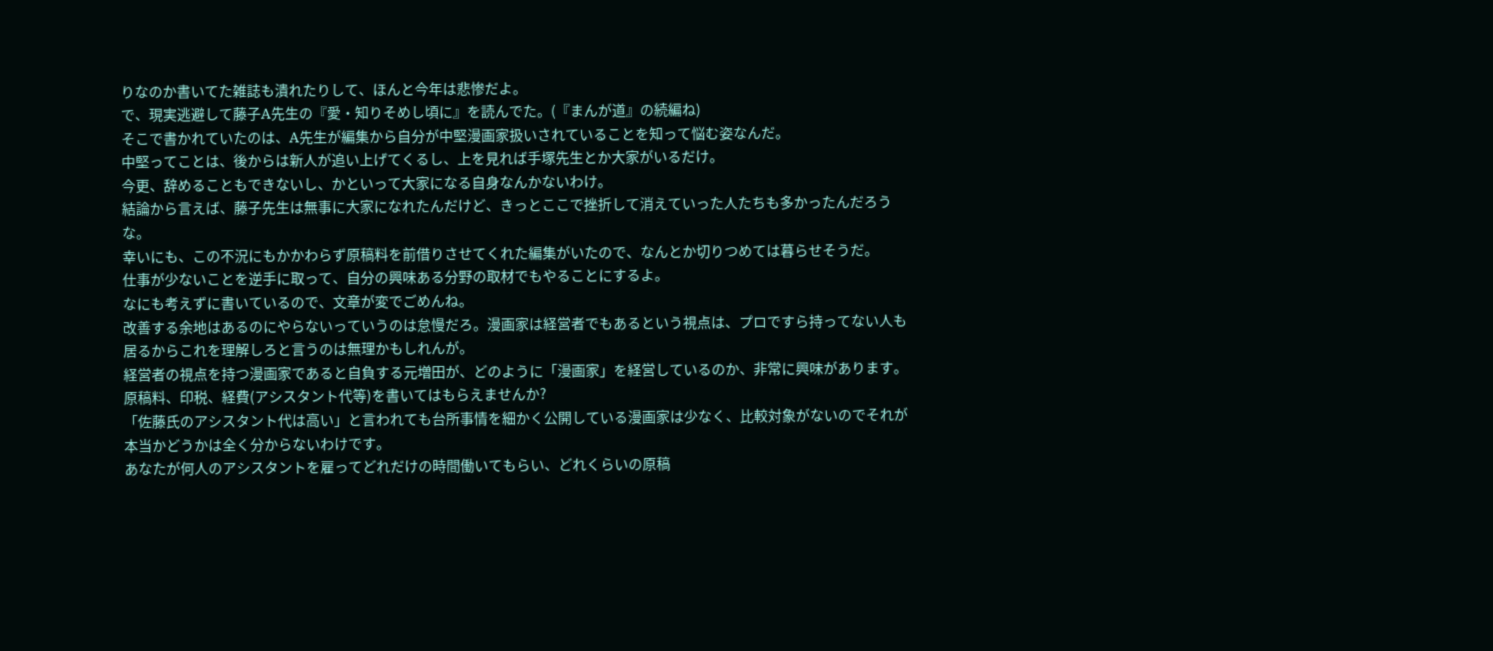りなのか書いてた雑誌も潰れたりして、ほんと今年は悲惨だよ。
で、現実逃避して藤子A先生の『愛・知りそめし頃に』を読んでた。(『まんが道』の続編ね)
そこで書かれていたのは、A先生が編集から自分が中堅漫画家扱いされていることを知って悩む姿なんだ。
中堅ってことは、後からは新人が追い上げてくるし、上を見れば手塚先生とか大家がいるだけ。
今更、辞めることもできないし、かといって大家になる自身なんかないわけ。
結論から言えば、藤子先生は無事に大家になれたんだけど、きっとここで挫折して消えていった人たちも多かったんだろうな。
幸いにも、この不況にもかかわらず原稿料を前借りさせてくれた編集がいたので、なんとか切りつめては暮らせそうだ。
仕事が少ないことを逆手に取って、自分の興味ある分野の取材でもやることにするよ。
なにも考えずに書いているので、文章が変でごめんね。
改善する余地はあるのにやらないっていうのは怠慢だろ。漫画家は経営者でもあるという視点は、プロですら持ってない人も居るからこれを理解しろと言うのは無理かもしれんが。
経営者の視点を持つ漫画家であると自負する元増田が、どのように「漫画家」を経営しているのか、非常に興味があります。
原稿料、印税、経費(アシスタント代等)を書いてはもらえませんか?
「佐藤氏のアシスタント代は高い」と言われても台所事情を細かく公開している漫画家は少なく、比較対象がないのでそれが本当かどうかは全く分からないわけです。
あなたが何人のアシスタントを雇ってどれだけの時間働いてもらい、どれくらいの原稿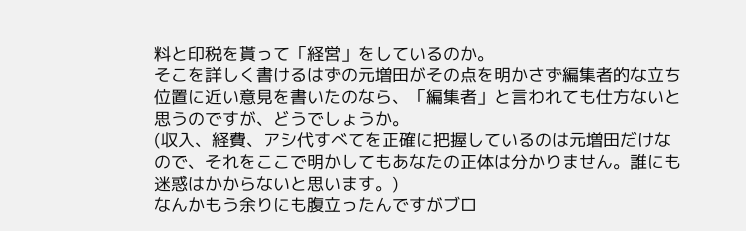料と印税を貰って「経営」をしているのか。
そこを詳しく書けるはずの元増田がその点を明かさず編集者的な立ち位置に近い意見を書いたのなら、「編集者」と言われても仕方ないと思うのですが、どうでしょうか。
(収入、経費、アシ代すべてを正確に把握しているのは元増田だけなので、それをここで明かしてもあなたの正体は分かりません。誰にも迷惑はかからないと思います。)
なんかもう余りにも腹立ったんですがブロ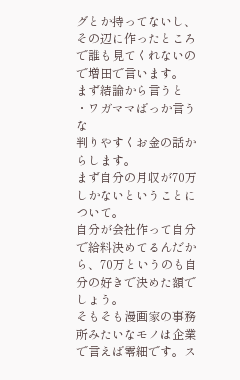グとか持ってないし、その辺に作ったところで誰も見てくれないので増田で言います。
まず結論から言うと
・ワガママばっか言うな
判りやすくお金の話からします。
まず自分の月収が70万しかないということについて。
自分が会社作って自分で給料決めてるんだから、70万というのも自分の好きで決めた額でしょう。
そもそも漫画家の事務所みたいなモノは企業で言えば零細です。ス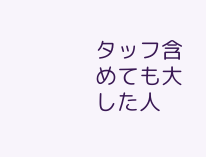タッフ含めても大した人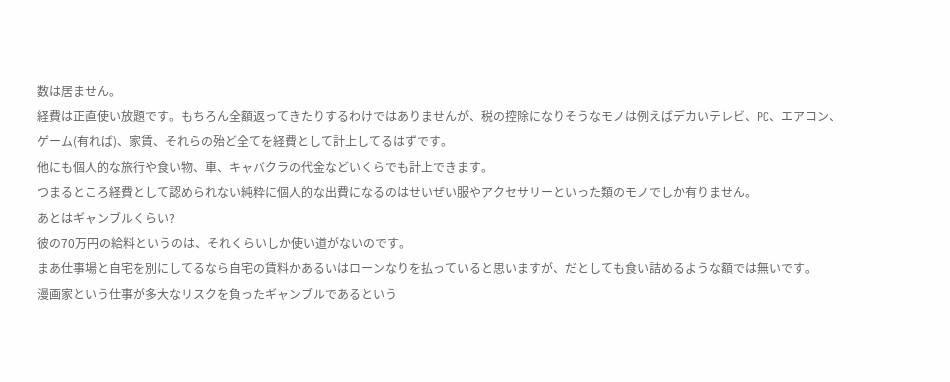数は居ません。
経費は正直使い放題です。もちろん全額返ってきたりするわけではありませんが、税の控除になりそうなモノは例えばデカいテレビ、PC、エアコン、
ゲーム(有れば)、家賃、それらの殆ど全てを経費として計上してるはずです。
他にも個人的な旅行や食い物、車、キャバクラの代金などいくらでも計上できます。
つまるところ経費として認められない純粋に個人的な出費になるのはせいぜい服やアクセサリーといった類のモノでしか有りません。
あとはギャンブルくらい?
彼の70万円の給料というのは、それくらいしか使い道がないのです。
まあ仕事場と自宅を別にしてるなら自宅の賃料かあるいはローンなりを払っていると思いますが、だとしても食い詰めるような額では無いです。
漫画家という仕事が多大なリスクを負ったギャンブルであるという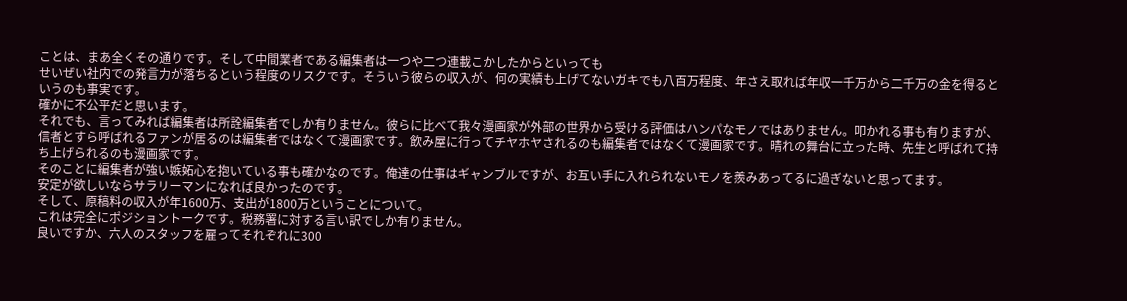ことは、まあ全くその通りです。そして中間業者である編集者は一つや二つ連載こかしたからといっても
せいぜい社内での発言力が落ちるという程度のリスクです。そういう彼らの収入が、何の実績も上げてないガキでも八百万程度、年さえ取れば年収一千万から二千万の金を得るというのも事実です。
確かに不公平だと思います。
それでも、言ってみれば編集者は所詮編集者でしか有りません。彼らに比べて我々漫画家が外部の世界から受ける評価はハンパなモノではありません。叩かれる事も有りますが、
信者とすら呼ばれるファンが居るのは編集者ではなくて漫画家です。飲み屋に行ってチヤホヤされるのも編集者ではなくて漫画家です。晴れの舞台に立った時、先生と呼ばれて持ち上げられるのも漫画家です。
そのことに編集者が強い嫉妬心を抱いている事も確かなのです。俺達の仕事はギャンブルですが、お互い手に入れられないモノを羨みあってるに過ぎないと思ってます。
安定が欲しいならサラリーマンになれば良かったのです。
そして、原稿料の収入が年1600万、支出が1800万ということについて。
これは完全にポジショントークです。税務署に対する言い訳でしか有りません。
良いですか、六人のスタッフを雇ってそれぞれに300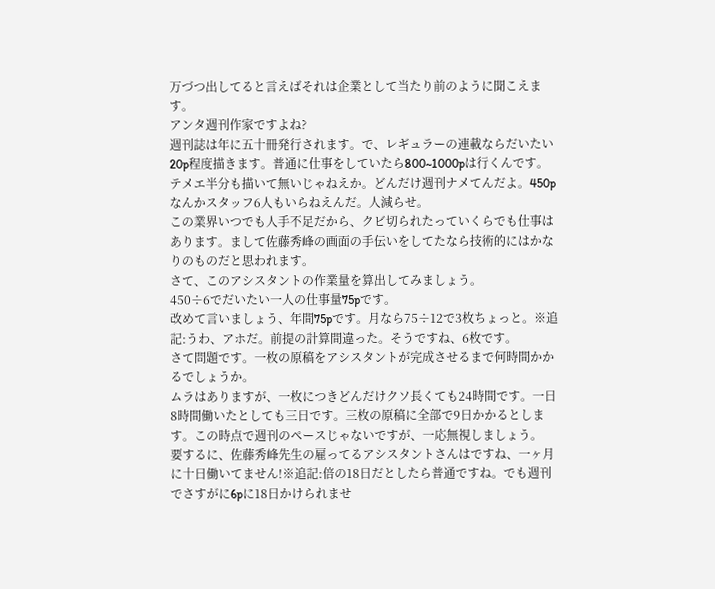万づつ出してると言えばそれは企業として当たり前のように聞こえます。
アンタ週刊作家ですよね?
週刊誌は年に五十冊発行されます。で、レギュラーの連載ならだいたい20p程度描きます。普通に仕事をしていたら800~1000pは行くんです。
テメエ半分も描いて無いじゃねえか。どんだけ週刊ナメてんだよ。450pなんかスタッフ6人もいらねえんだ。人減らせ。
この業界いつでも人手不足だから、クビ切られたっていくらでも仕事はあります。まして佐藤秀峰の画面の手伝いをしてたなら技術的にはかなりのものだと思われます。
さて、このアシスタントの作業量を算出してみましょう。
450÷6でだいたい一人の仕事量75pです。
改めて言いましょう、年間75pです。月なら75÷12で3枚ちょっと。※追記:うわ、アホだ。前提の計算間違った。そうですね、6枚です。
さて問題です。一枚の原稿をアシスタントが完成させるまで何時間かかるでしょうか。
ムラはありますが、一枚につきどんだけクソ長くても24時間です。一日8時間働いたとしても三日です。三枚の原稿に全部で9日かかるとします。この時点で週刊のペースじゃないですが、一応無視しましょう。
要するに、佐藤秀峰先生の雇ってるアシスタントさんはですね、一ヶ月に十日働いてません!※追記:倍の18日だとしたら普通ですね。でも週刊でさすがに6pに18日かけられませ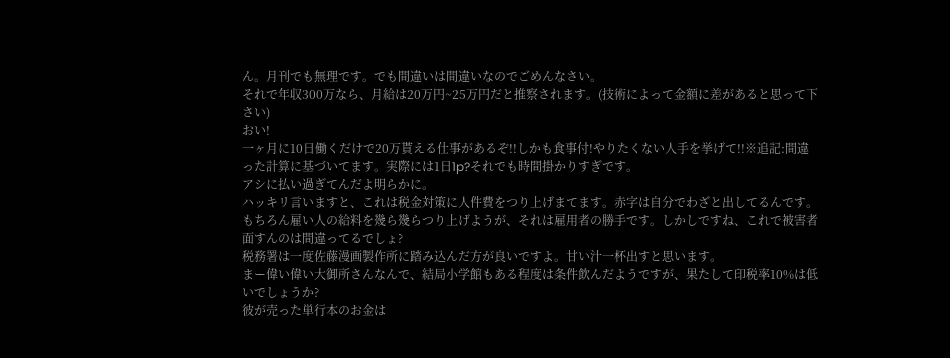ん。月刊でも無理です。でも間違いは間違いなのでごめんなさい。
それで年収300万なら、月給は20万円~25万円だと推察されます。(技術によって金額に差があると思って下さい)
おい!
一ヶ月に10日働くだけで20万貰える仕事があるぞ!!しかも食事付!やりたくない人手を挙げて!!※追記:間違った計算に基づいてます。実際には1日1p?それでも時間掛かりすぎです。
アシに払い過ぎてんだよ明らかに。
ハッキリ言いますと、これは税金対策に人件費をつり上げまてます。赤字は自分でわざと出してるんです。
もちろん雇い人の給料を幾ら幾らつり上げようが、それは雇用者の勝手です。しかしですね、これで被害者面すんのは間違ってるでしょ?
税務署は一度佐藤漫画製作所に踏み込んだ方が良いですよ。甘い汁一杯出すと思います。
まー偉い偉い大御所さんなんで、結局小学館もある程度は条件飲んだようですが、果たして印税率10%は低いでしょうか?
彼が売った単行本のお金は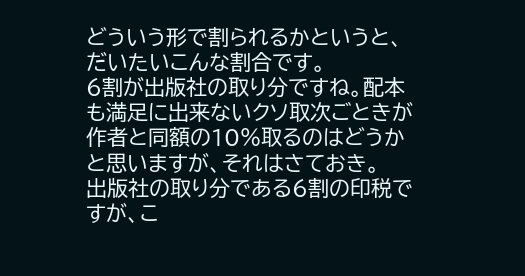どういう形で割られるかというと、だいたいこんな割合です。
6割が出版社の取り分ですね。配本も満足に出来ないクソ取次ごときが作者と同額の10%取るのはどうかと思いますが、それはさておき。
出版社の取り分である6割の印税ですが、こ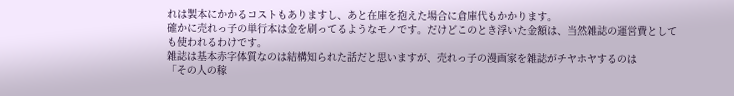れは製本にかかるコストもありますし、あと在庫を抱えた場合に倉庫代もかかります。
確かに売れっ子の単行本は金を刷ってるようなモノです。だけどこのとき浮いた金額は、当然雑誌の運営費としても使われるわけです。
雑誌は基本赤字体質なのは結構知られた話だと思いますが、売れっ子の漫画家を雑誌がチヤホヤするのは
「その人の稼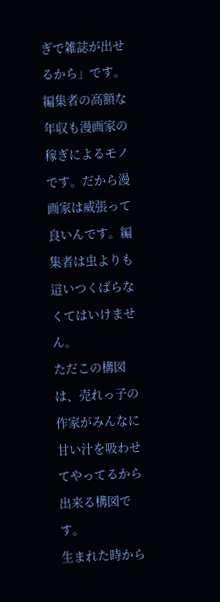ぎで雑誌が出せるから」です。
編集者の高額な年収も漫画家の稼ぎによるモノです。だから漫画家は威張って良いんです。編集者は虫よりも這いつくばらなくてはいけません。
ただこの構図は、売れっ子の作家がみんなに甘い汁を吸わせてやってるから出来る構図です。
生まれた時から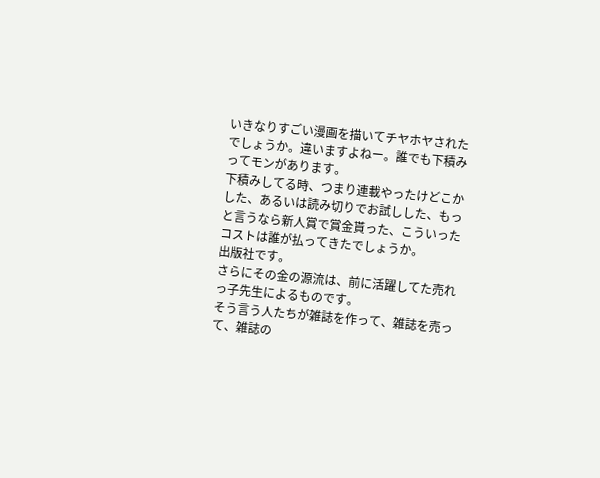いきなりすごい漫画を描いてチヤホヤされたでしょうか。違いますよねー。誰でも下積みってモンがあります。
下積みしてる時、つまり連載やったけどこかした、あるいは読み切りでお試しした、もっと言うなら新人賞で賞金貰った、こういったコストは誰が払ってきたでしょうか。
出版社です。
さらにその金の源流は、前に活躍してた売れっ子先生によるものです。
そう言う人たちが雑誌を作って、雑誌を売って、雑誌の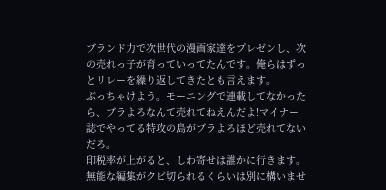ブランド力で次世代の漫画家達をプレゼンし、次の売れっ子が育っていってたんです。俺らはずっとリレーを繰り返してきたとも言えます。
ぶっちゃけよう。モーニングで連載してなかったら、ブラよろなんて売れてねえんだよ!マイナー誌でやってる特攻の島がブラよろほど売れてないだろ。
印税率が上がると、しわ寄せは誰かに行きます。無能な編集がクビ切られるくらいは別に構いませ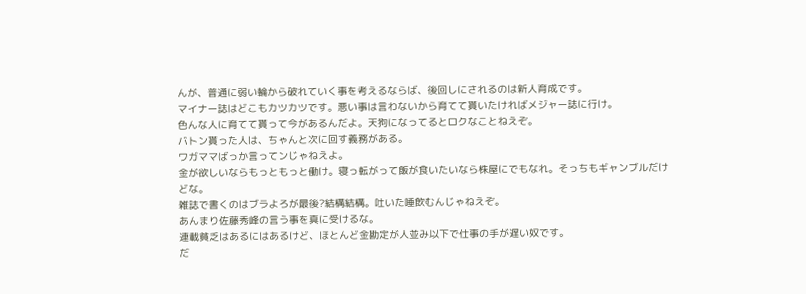んが、普通に弱い輪から破れていく事を考えるならば、後回しにされるのは新人育成です。
マイナー誌はどこもカツカツです。悪い事は言わないから育てて貰いたければメジャー誌に行け。
色んな人に育てて貰って今があるんだよ。天狗になってるとロクなことねえぞ。
バトン貰った人は、ちゃんと次に回す義務がある。
ワガママばっか言ってンじゃねえよ。
金が欲しいならもっともっと働け。寝っ転がって飯が食いたいなら株屋にでもなれ。そっちもギャンブルだけどな。
雑誌で書くのはブラよろが最後?結構結構。吐いた唾飲むんじゃねえぞ。
あんまり佐藤秀峰の言う事を真に受けるな。
連載貧乏はあるにはあるけど、ほとんど金勘定が人並み以下で仕事の手が遅い奴です。
だ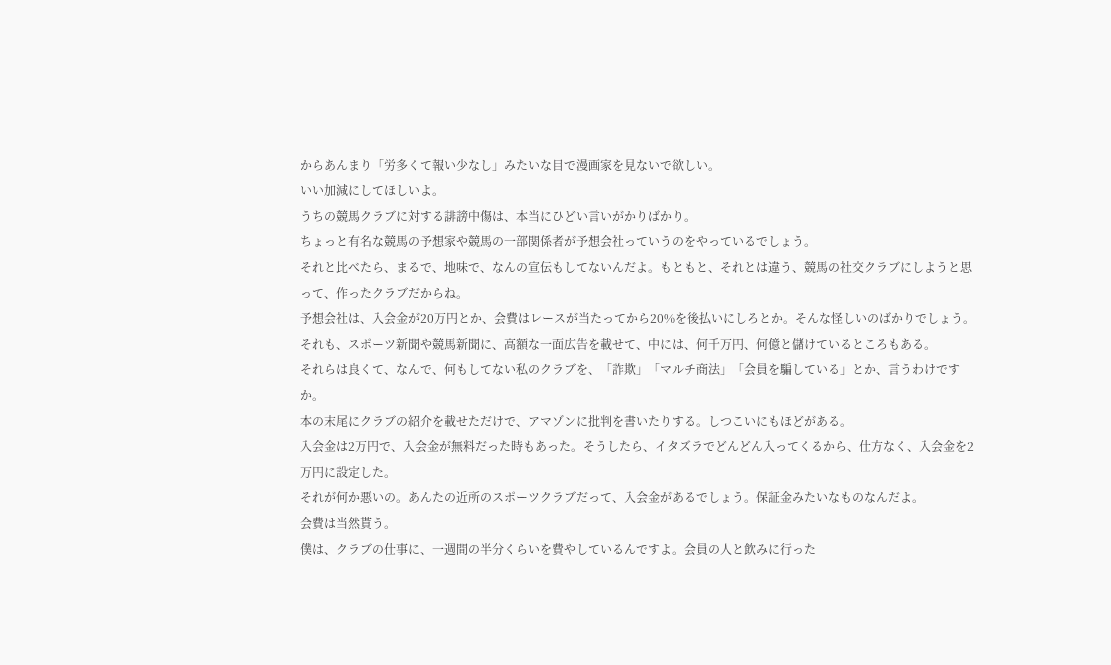からあんまり「労多くて報い少なし」みたいな目で漫画家を見ないで欲しい。
いい加減にしてほしいよ。
うちの競馬クラブに対する誹謗中傷は、本当にひどい言いがかりばかり。
ちょっと有名な競馬の予想家や競馬の一部関係者が予想会社っていうのをやっているでしょう。
それと比べたら、まるで、地味で、なんの宣伝もしてないんだよ。もともと、それとは違う、競馬の社交クラブにしようと思って、作ったクラブだからね。
予想会社は、入会金が20万円とか、会費はレースが当たってから20%を後払いにしろとか。そんな怪しいのばかりでしょう。
それも、スポーツ新聞や競馬新聞に、高額な一面広告を載せて、中には、何千万円、何億と儲けているところもある。
それらは良くて、なんで、何もしてない私のクラブを、「詐欺」「マルチ商法」「会員を騙している」とか、言うわけですか。
本の末尾にクラブの紹介を載せただけで、アマゾンに批判を書いたりする。しつこいにもほどがある。
入会金は2万円で、入会金が無料だった時もあった。そうしたら、イタズラでどんどん入ってくるから、仕方なく、入会金を2万円に設定した。
それが何か悪いの。あんたの近所のスポーツクラブだって、入会金があるでしょう。保証金みたいなものなんだよ。
会費は当然貰う。
僕は、クラブの仕事に、一週間の半分くらいを費やしているんですよ。会員の人と飲みに行った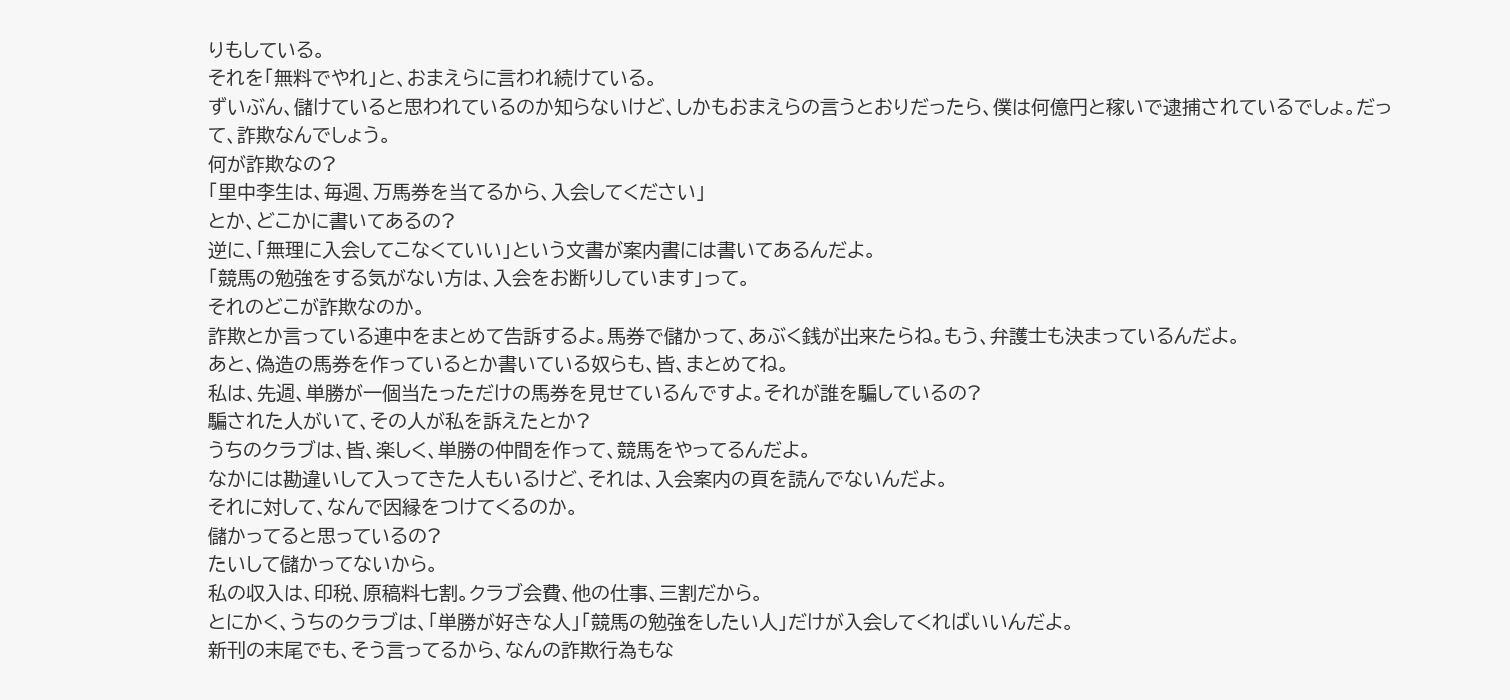りもしている。
それを「無料でやれ」と、おまえらに言われ続けている。
ずいぶん、儲けていると思われているのか知らないけど、しかもおまえらの言うとおりだったら、僕は何億円と稼いで逮捕されているでしょ。だって、詐欺なんでしょう。
何が詐欺なの?
「里中李生は、毎週、万馬券を当てるから、入会してください」
とか、どこかに書いてあるの?
逆に、「無理に入会してこなくていい」という文書が案内書には書いてあるんだよ。
「競馬の勉強をする気がない方は、入会をお断りしています」って。
それのどこが詐欺なのか。
詐欺とか言っている連中をまとめて告訴するよ。馬券で儲かって、あぶく銭が出来たらね。もう、弁護士も決まっているんだよ。
あと、偽造の馬券を作っているとか書いている奴らも、皆、まとめてね。
私は、先週、単勝が一個当たっただけの馬券を見せているんですよ。それが誰を騙しているの?
騙された人がいて、その人が私を訴えたとか?
うちのクラブは、皆、楽しく、単勝の仲間を作って、競馬をやってるんだよ。
なかには勘違いして入ってきた人もいるけど、それは、入会案内の頁を読んでないんだよ。
それに対して、なんで因縁をつけてくるのか。
儲かってると思っているの?
たいして儲かってないから。
私の収入は、印税、原稿料七割。クラブ会費、他の仕事、三割だから。
とにかく、うちのクラブは、「単勝が好きな人」「競馬の勉強をしたい人」だけが入会してくればいいんだよ。
新刊の末尾でも、そう言ってるから、なんの詐欺行為もな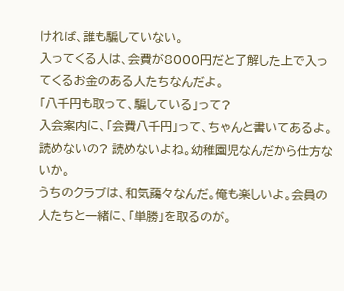ければ、誰も騙していない。
入ってくる人は、会費が8000円だと了解した上で入ってくるお金のある人たちなんだよ。
「八千円も取って、騙している」って?
入会案内に、「会費八千円」って、ちゃんと書いてあるよ。読めないの? 読めないよね。幼稚園児なんだから仕方ないか。
うちのクラブは、和気藹々なんだ。俺も楽しいよ。会員の人たちと一緒に、「単勝」を取るのが。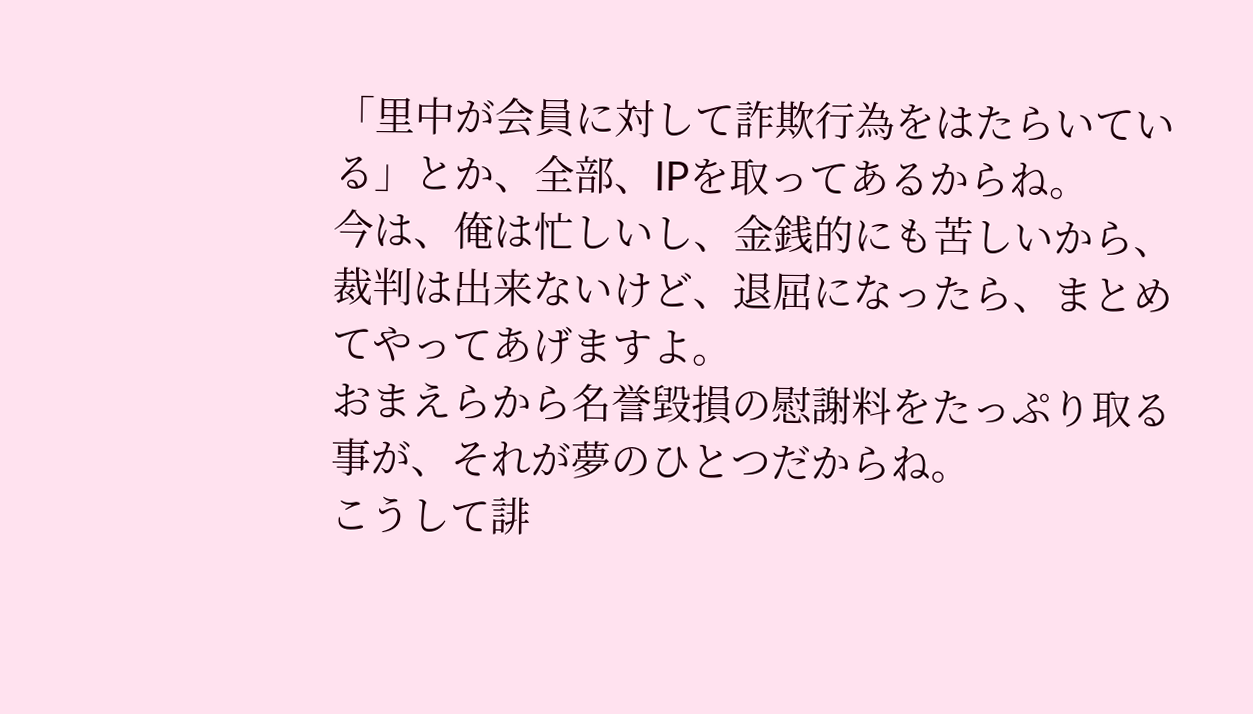「里中が会員に対して詐欺行為をはたらいている」とか、全部、IPを取ってあるからね。
今は、俺は忙しいし、金銭的にも苦しいから、裁判は出来ないけど、退屈になったら、まとめてやってあげますよ。
おまえらから名誉毀損の慰謝料をたっぷり取る事が、それが夢のひとつだからね。
こうして誹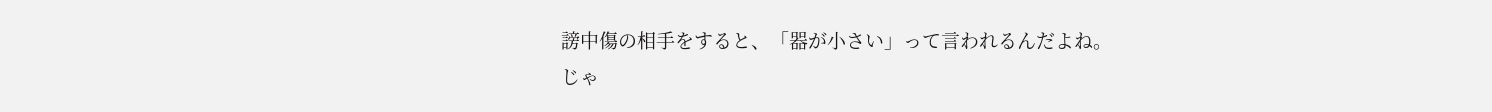謗中傷の相手をすると、「器が小さい」って言われるんだよね。
じゃ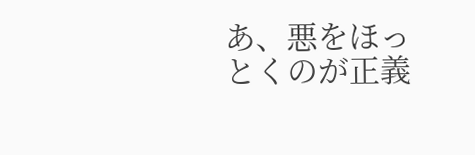あ、悪をほっとくのが正義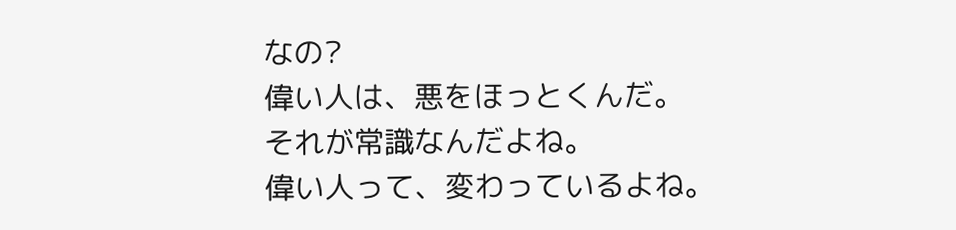なの?
偉い人は、悪をほっとくんだ。
それが常識なんだよね。
偉い人って、変わっているよね。